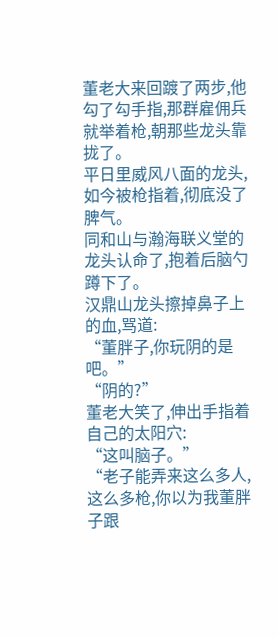董老大来回踱了两步,他勾了勾手指,那群雇佣兵就举着枪,朝那些龙头靠拢了。
平日里威风八面的龙头,如今被枪指着,彻底没了脾气。
同和山与瀚海联义堂的龙头认命了,抱着后脑勺蹲下了。
汉鼎山龙头擦掉鼻子上的血,骂道:
“董胖子,你玩阴的是吧。”
“阴的?”
董老大笑了,伸出手指着自己的太阳穴:
“这叫脑子。”
“老子能弄来这么多人,这么多枪,你以为我董胖子跟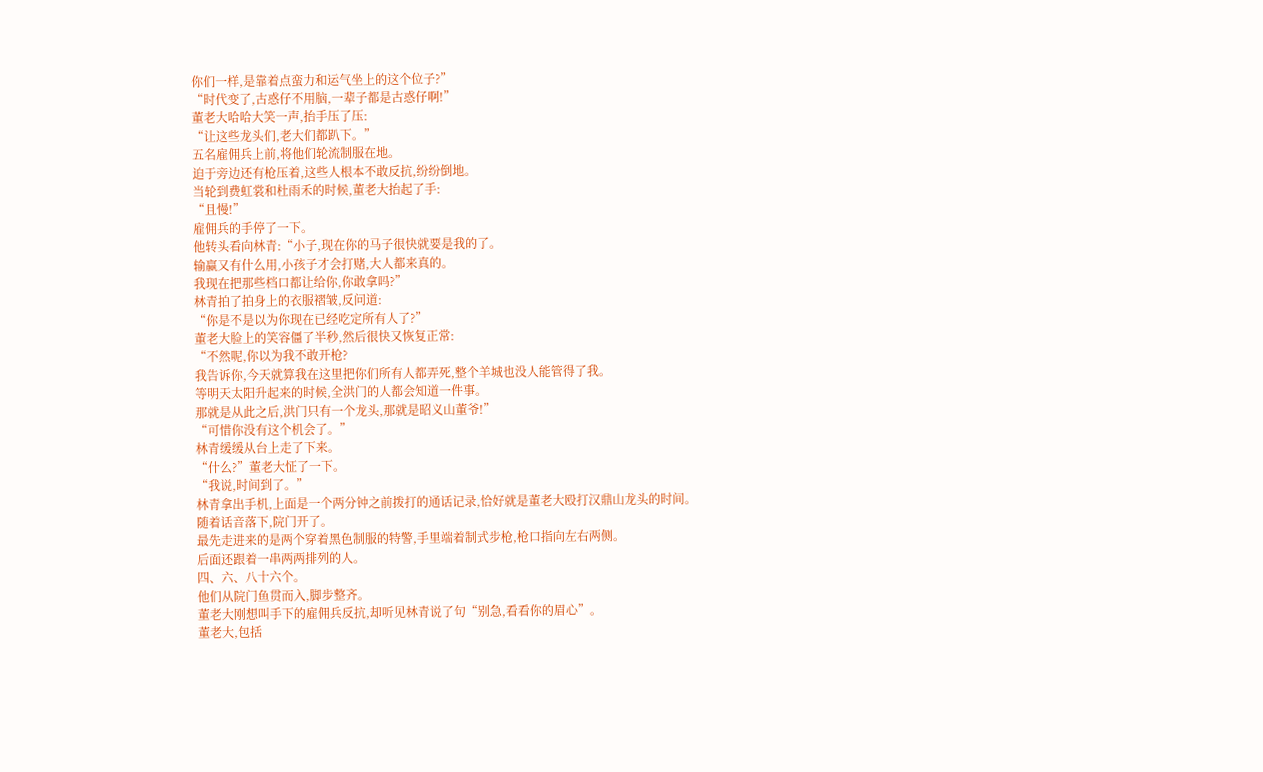你们一样,是靠着点蛮力和运气坐上的这个位子?”
“时代变了,古惑仔不用脑,一辈子都是古惑仔啊!”
董老大哈哈大笑一声,抬手压了压:
“让这些龙头们,老大们都趴下。”
五名雇佣兵上前,将他们轮流制服在地。
迫于旁边还有枪压着,这些人根本不敢反抗,纷纷倒地。
当轮到费虹裳和杜雨禾的时候,董老大抬起了手:
“且慢!”
雇佣兵的手停了一下。
他转头看向林青:“小子,现在你的马子很快就要是我的了。
输赢又有什么用,小孩子才会打赌,大人都来真的。
我现在把那些档口都让给你,你敢拿吗?”
林青拍了拍身上的衣服褶皱,反问道:
“你是不是以为你现在已经吃定所有人了?”
董老大脸上的笑容僵了半秒,然后很快又恢复正常:
“不然呢,你以为我不敢开枪?
我告诉你,今天就算我在这里把你们所有人都弄死,整个羊城也没人能管得了我。
等明天太阳升起来的时候,全洪门的人都会知道一件事。
那就是从此之后,洪门只有一个龙头,那就是昭义山董爷!”
“可惜你没有这个机会了。”
林青缓缓从台上走了下来。
“什么?”董老大怔了一下。
“我说,时间到了。”
林青拿出手机,上面是一个两分钟之前拨打的通话记录,恰好就是董老大殴打汉鼎山龙头的时间。
随着话音落下,院门开了。
最先走进来的是两个穿着黑色制服的特警,手里端着制式步枪,枪口指向左右两侧。
后面还跟着一串两两排列的人。
四、六、八十六个。
他们从院门鱼贯而入,脚步整齐。
董老大刚想叫手下的雇佣兵反抗,却听见林青说了句“别急,看看你的眉心”。
董老大,包括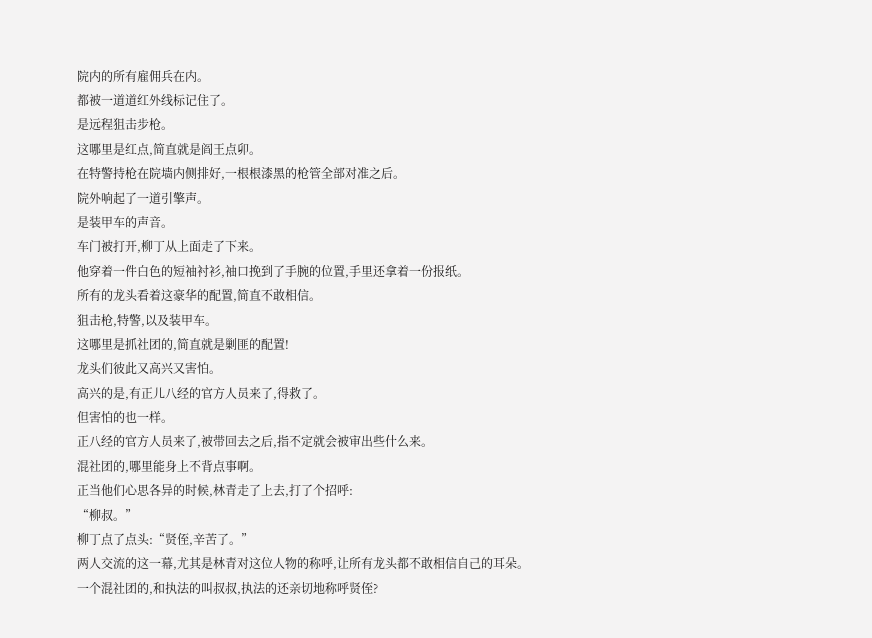院内的所有雇佣兵在内。
都被一道道红外线标记住了。
是远程狙击步枪。
这哪里是红点,简直就是阎王点卯。
在特警持枪在院墙内侧排好,一根根漆黑的枪管全部对准之后。
院外响起了一道引擎声。
是装甲车的声音。
车门被打开,柳丁从上面走了下来。
他穿着一件白色的短袖衬衫,袖口挽到了手腕的位置,手里还拿着一份报纸。
所有的龙头看着这豪华的配置,简直不敢相信。
狙击枪,特警,以及装甲车。
这哪里是抓社团的,简直就是剿匪的配置!
龙头们彼此又高兴又害怕。
高兴的是,有正儿八经的官方人员来了,得救了。
但害怕的也一样。
正八经的官方人员来了,被带回去之后,指不定就会被审出些什么来。
混社团的,哪里能身上不背点事啊。
正当他们心思各异的时候,林青走了上去,打了个招呼:
“柳叔。”
柳丁点了点头:“贤侄,辛苦了。”
两人交流的这一幕,尤其是林青对这位人物的称呼,让所有龙头都不敢相信自己的耳朵。
一个混社团的,和执法的叫叔叔,执法的还亲切地称呼贤侄?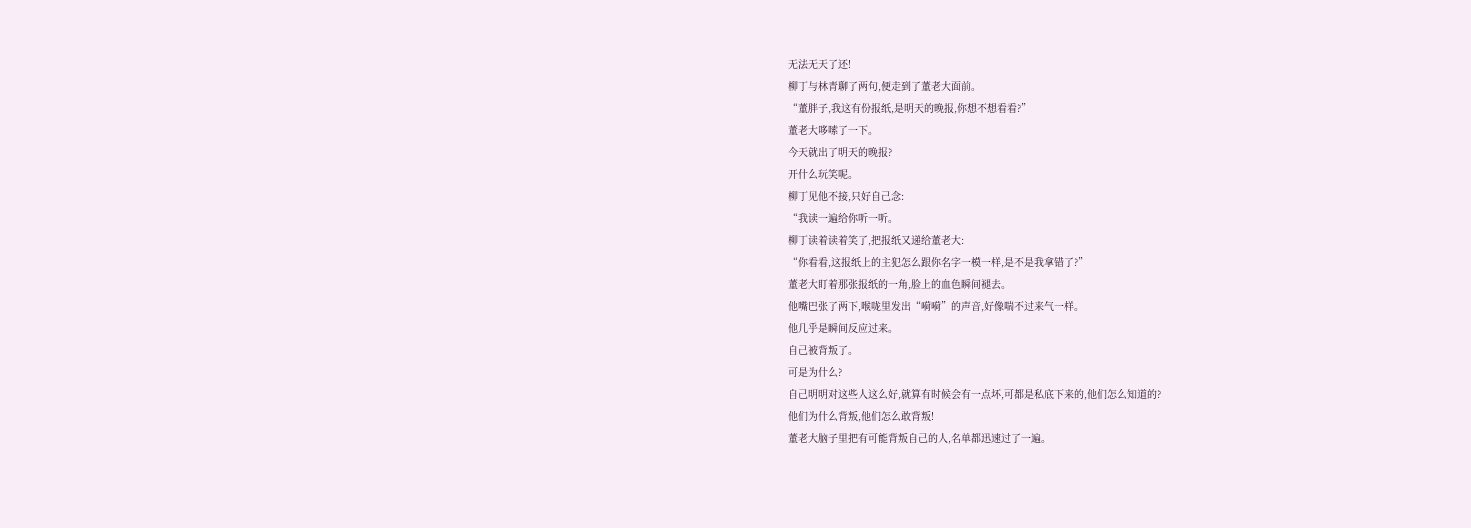无法无天了还!
柳丁与林青聊了两句,便走到了董老大面前。
“董胖子,我这有份报纸,是明天的晚报,你想不想看看?”
董老大哆嗦了一下。
今天就出了明天的晚报?
开什么玩笑呢。
柳丁见他不接,只好自己念:
“我读一遍给你听一听。
柳丁读着读着笑了,把报纸又递给董老大:
“你看看,这报纸上的主犯怎么跟你名字一模一样,是不是我拿错了?”
董老大盯着那张报纸的一角,脸上的血色瞬间褪去。
他嘴巴张了两下,喉咙里发出“嗬嗬”的声音,好像喘不过来气一样。
他几乎是瞬间反应过来。
自己被背叛了。
可是为什么?
自己明明对这些人这么好,就算有时候会有一点坏,可都是私底下来的,他们怎么知道的?
他们为什么背叛,他们怎么敢背叛!
董老大脑子里把有可能背叛自己的人,名单都迅速过了一遍。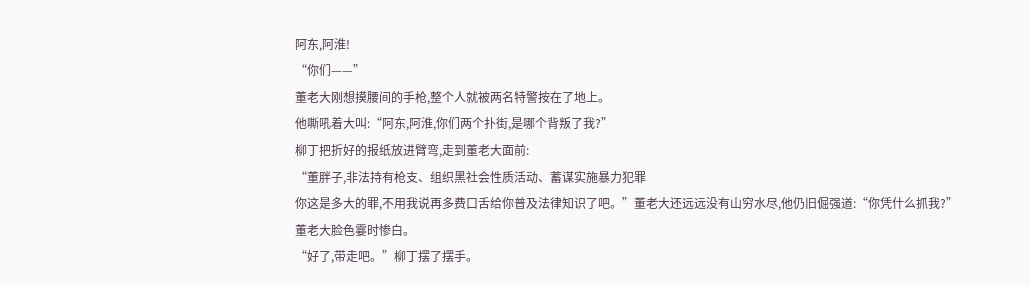阿东,阿淮!
“你们——”
董老大刚想摸腰间的手枪,整个人就被两名特警按在了地上。
他嘶吼着大叫:“阿东,阿淮,你们两个扑街,是哪个背叛了我?”
柳丁把折好的报纸放进臂弯,走到董老大面前:
“董胖子,非法持有枪支、组织黑社会性质活动、蓄谋实施暴力犯罪
你这是多大的罪,不用我说再多费口舌给你普及法律知识了吧。”董老大还远远没有山穷水尽,他仍旧倔强道:“你凭什么抓我?”
董老大脸色霎时惨白。
“好了,带走吧。”柳丁摆了摆手。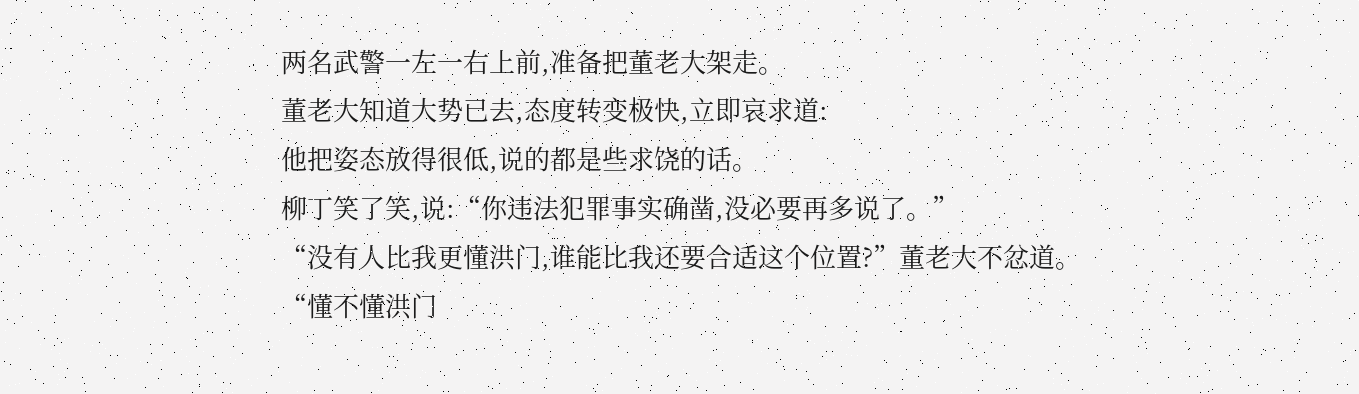两名武警一左一右上前,准备把董老大架走。
董老大知道大势已去,态度转变极快,立即哀求道:
他把姿态放得很低,说的都是些求饶的话。
柳丁笑了笑,说:“你违法犯罪事实确凿,没必要再多说了。”
“没有人比我更懂洪门,谁能比我还要合适这个位置?”董老大不忿道。
“懂不懂洪门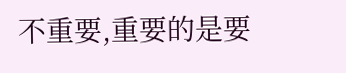不重要,重要的是要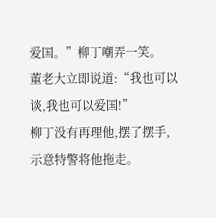爱国。”柳丁嘲弄一笑。
董老大立即说道:“我也可以谈,我也可以爱国!”
柳丁没有再理他,摆了摆手,示意特警将他拖走。